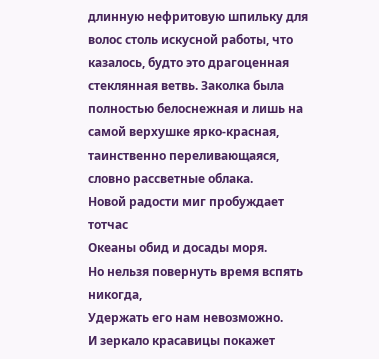длинную нефритовую шпильку для волос столь искусной работы, что казалось, будто это драгоценная стеклянная ветвь. Заколка была полностью белоснежная и лишь на самой верхушке ярко-красная, таинственно переливающаяся, словно рассветные облака.
Новой радости миг пробуждает тотчас
Океаны обид и досады моря.
Но нельзя повернуть время вспять никогда,
Удержать его нам невозможно.
И зеркало красавицы покажет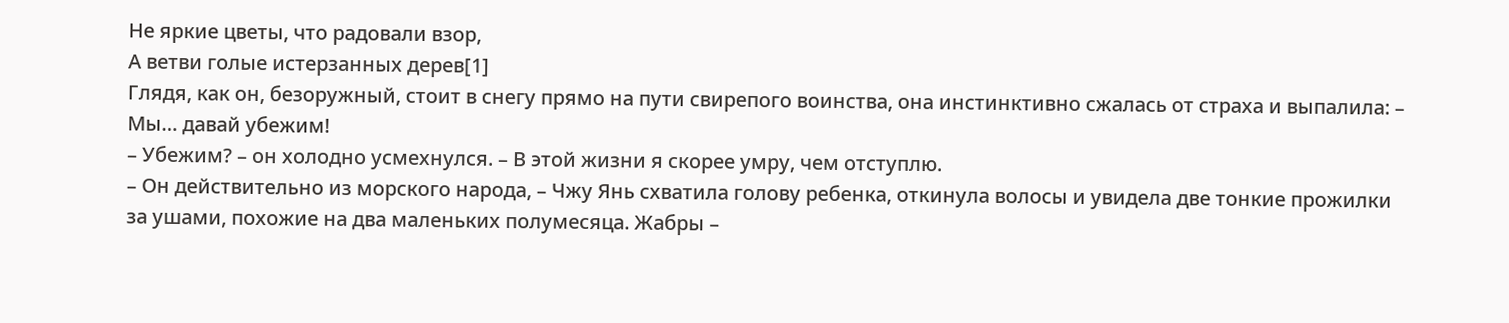Не яркие цветы, что радовали взор,
А ветви голые истерзанных дерев[1]
Глядя, как он, безоружный, стоит в снегу прямо на пути свирепого воинства, она инстинктивно сжалась от страха и выпалила: – Мы… давай убежим!
– Убежим? – он холодно усмехнулся. – В этой жизни я скорее умру, чем отступлю.
– Он действительно из морского народа, – Чжу Янь схватила голову ребенка, откинула волосы и увидела две тонкие прожилки за ушами, похожие на два маленьких полумесяца. Жабры –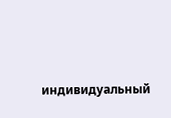индивидуальный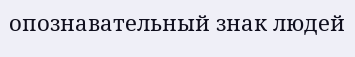опознавательный знак людей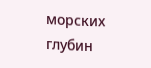морских глубин